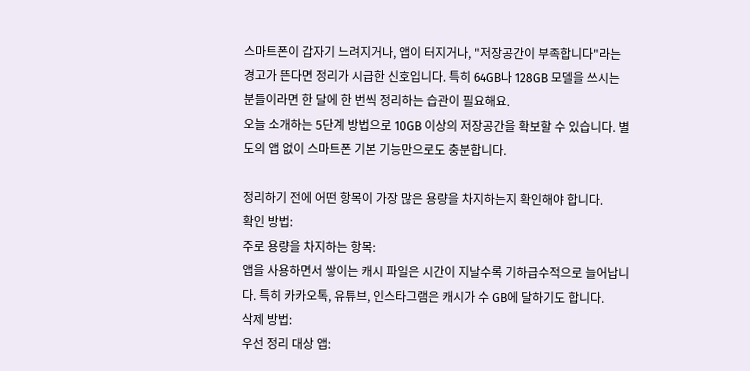스마트폰이 갑자기 느려지거나, 앱이 터지거나, "저장공간이 부족합니다"라는 경고가 뜬다면 정리가 시급한 신호입니다. 특히 64GB나 128GB 모델을 쓰시는 분들이라면 한 달에 한 번씩 정리하는 습관이 필요해요.
오늘 소개하는 5단계 방법으로 10GB 이상의 저장공간을 확보할 수 있습니다. 별도의 앱 없이 스마트폰 기본 기능만으로도 충분합니다.

정리하기 전에 어떤 항목이 가장 많은 용량을 차지하는지 확인해야 합니다.
확인 방법:
주로 용량을 차지하는 항목:
앱을 사용하면서 쌓이는 캐시 파일은 시간이 지날수록 기하급수적으로 늘어납니다. 특히 카카오톡, 유튜브, 인스타그램은 캐시가 수 GB에 달하기도 합니다.
삭제 방법:
우선 정리 대상 앱: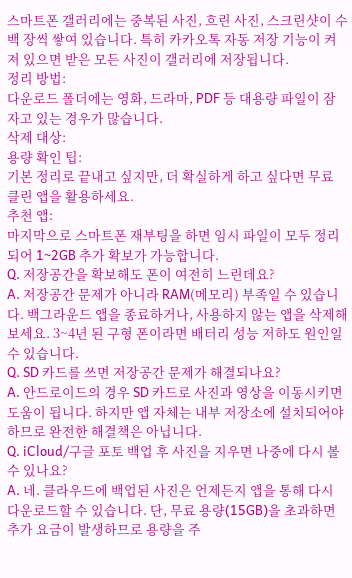스마트폰 갤러리에는 중복된 사진, 흐린 사진, 스크린샷이 수백 장씩 쌓여 있습니다. 특히 카카오톡 자동 저장 기능이 켜져 있으면 받은 모든 사진이 갤러리에 저장됩니다.
정리 방법:
다운로드 폴더에는 영화, 드라마, PDF 등 대용량 파일이 잠자고 있는 경우가 많습니다.
삭제 대상:
용량 확인 팁:
기본 정리로 끝내고 싶지만, 더 확실하게 하고 싶다면 무료 클린 앱을 활용하세요.
추천 앱:
마지막으로 스마트폰 재부팅을 하면 임시 파일이 모두 정리되어 1~2GB 추가 확보가 가능합니다.
Q. 저장공간을 확보해도 폰이 여전히 느린데요?
A. 저장공간 문제가 아니라 RAM(메모리) 부족일 수 있습니다. 백그라운드 앱을 종료하거나, 사용하지 않는 앱을 삭제해보세요. 3~4년 된 구형 폰이라면 배터리 성능 저하도 원인일 수 있습니다.
Q. SD 카드를 쓰면 저장공간 문제가 해결되나요?
A. 안드로이드의 경우 SD 카드로 사진과 영상을 이동시키면 도움이 됩니다. 하지만 앱 자체는 내부 저장소에 설치되어야 하므로 완전한 해결책은 아닙니다.
Q. iCloud/구글 포토 백업 후 사진을 지우면 나중에 다시 볼 수 있나요?
A. 네. 클라우드에 백업된 사진은 언제든지 앱을 통해 다시 다운로드할 수 있습니다. 단, 무료 용량(15GB)을 초과하면 추가 요금이 발생하므로 용량을 주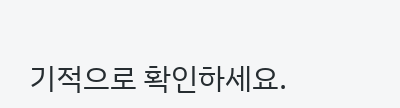기적으로 확인하세요.